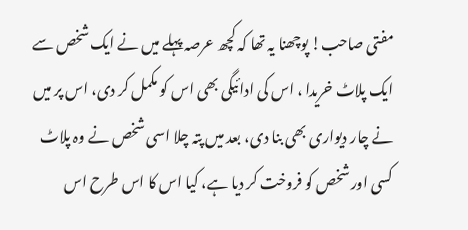مفتی صاحب! پوچھنا یہ تھا کہ کچھ عرصہ پہلے میں نے ایک شخص سے ایک پلاٹ خریدا ، اس کی ادائیگی بھی اس کو مکمل کر دی، اس پر میں نے چار دیواری بھی بنا دی، بعد میں پتہ چلا اسی شخص نے وہ پلاٹ کسی اور شخص کو فروخت کر دیا ہے، کیا اس کا اس طرح اس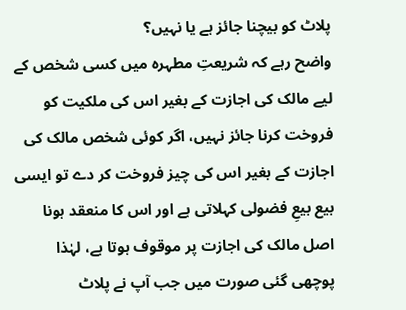پلاٹ کو بیچنا جائز ہے یا نہیں؟
واضح رہے کہ شریعتِ مطہرہ میں کسی شخص کے لیے مالک کی اجازت کے بغیر اس کی ملکیت کو فروخت کرنا جائز نہیں، اگر کوئی شخص مالک کی اجازت کے بغیر اس کی چیز فروخت کر دے تو ایسی بیع بیعِ فضولی کہلاتی ہے اور اس کا منعقد ہونا اصل مالک کی اجازت پر موقوف ہوتا ہے، لہٰذا پوچھی گئی صورت میں جب آپ نے پلاٹ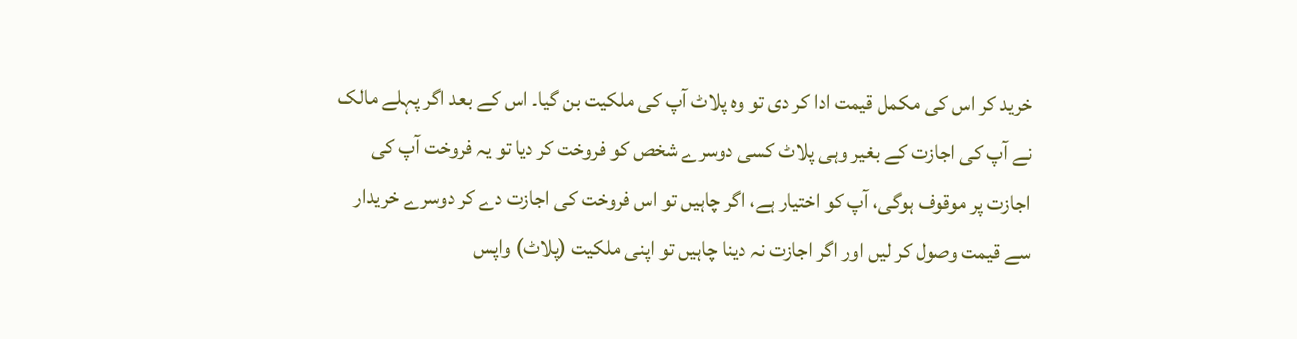خرید کر اس کی مکمل قیمت ادا کر دی تو وہ پلاٹ آپ کی ملکیت بن گیا۔ اس کے بعد اگر پہلے مالک نے آپ کی اجازت کے بغیر وہی پلاٹ کسی دوسرے شخص کو فروخت کر دیا تو یہ فروخت آپ کی اجازت پر موقوف ہوگی، آپ کو اختیار ہے، اگر چاہیں تو اس فروخت کی اجازت دے کر دوسرے خریدار سے قیمت وصول کر لیں اور اگر اجازت نہ دینا چاہیں تو اپنی ملکیت (پلاٹ) واپس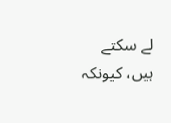لے سکتے ہیں، کیونکہ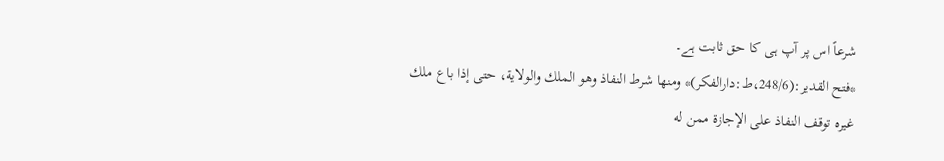شرعاً اس پر آپ ہی کا حق ثابت ہے۔
*فتح القدير:(248/6،ط:دارالفكر)* ومنها شرط النفاذ وهو الملك والولاية، حتى إذا باع ملك غيره توقف النفاذ على الإجازة ممن له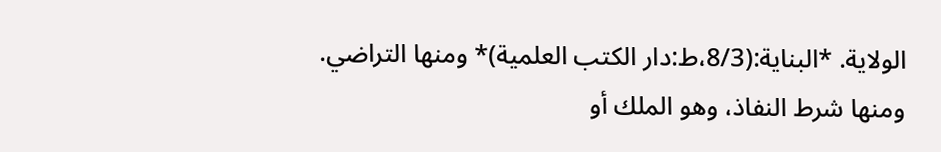الولاية. *البناية:(8/3،ط:دار الكتب العلمية)* ومنها التراضي. ومنها شرط النفاذ، وهو الملك أو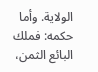الولاية. وأما حكمه: فملك البائع الثمن،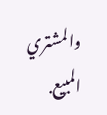والمشتري المبيع.